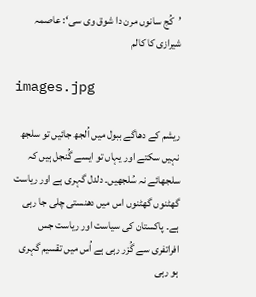’کُج سانوں مرن دا شوق وی سی‘: عاصمہ شیرازی کا کالم

images.jpg

ریشم کے دھاگے ببول میں اُلجھ جائیں تو سلجھ نہیں سکتے اور یہاں تو ایسے گُنجل ہیں کہ سلجھائے نہ سُلجھیں۔ دلدل گہری ہے اور ریاست گھٹنوں گھٹنوں اس میں دھنستی چلی جا رہی ہے۔ پاکستان کی سیاست اور ریاست جس افراتفری سے گُزر رہی ہے اُس میں تقسیم گہری ہو رہی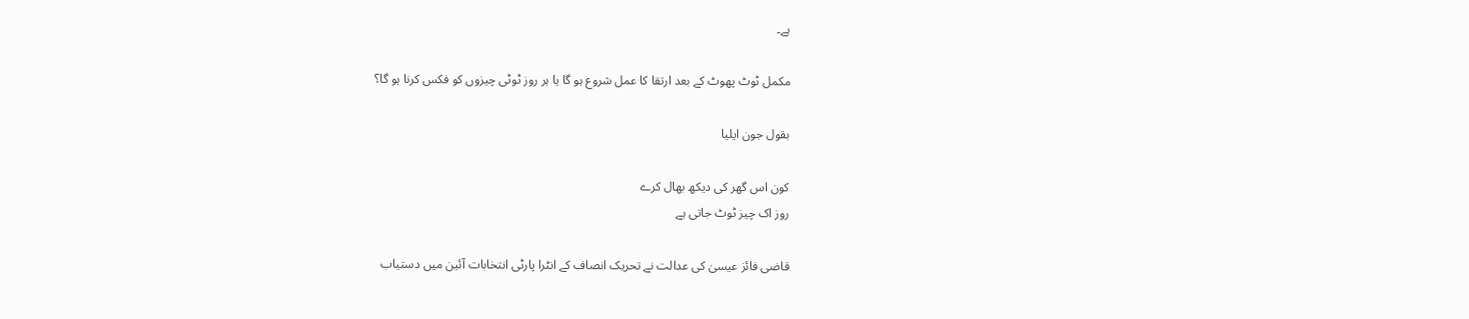ہے۔

مکمل ٹوٹ پھوٹ کے بعد ارتقا کا عمل شروع ہو گا یا ہر روز ٹوٹی چیزوں کو فکس کرنا ہو گا؟

بقول جون ایلیا

کون اس گھر کی دیکھ بھال کرے
روز اک چیز ٹوٹ جاتی ہے

قاضی فائز عیسیٰ کی عدالت نے تحریک انصاف کے انٹرا پارٹی انتخابات آئین میں دستیاب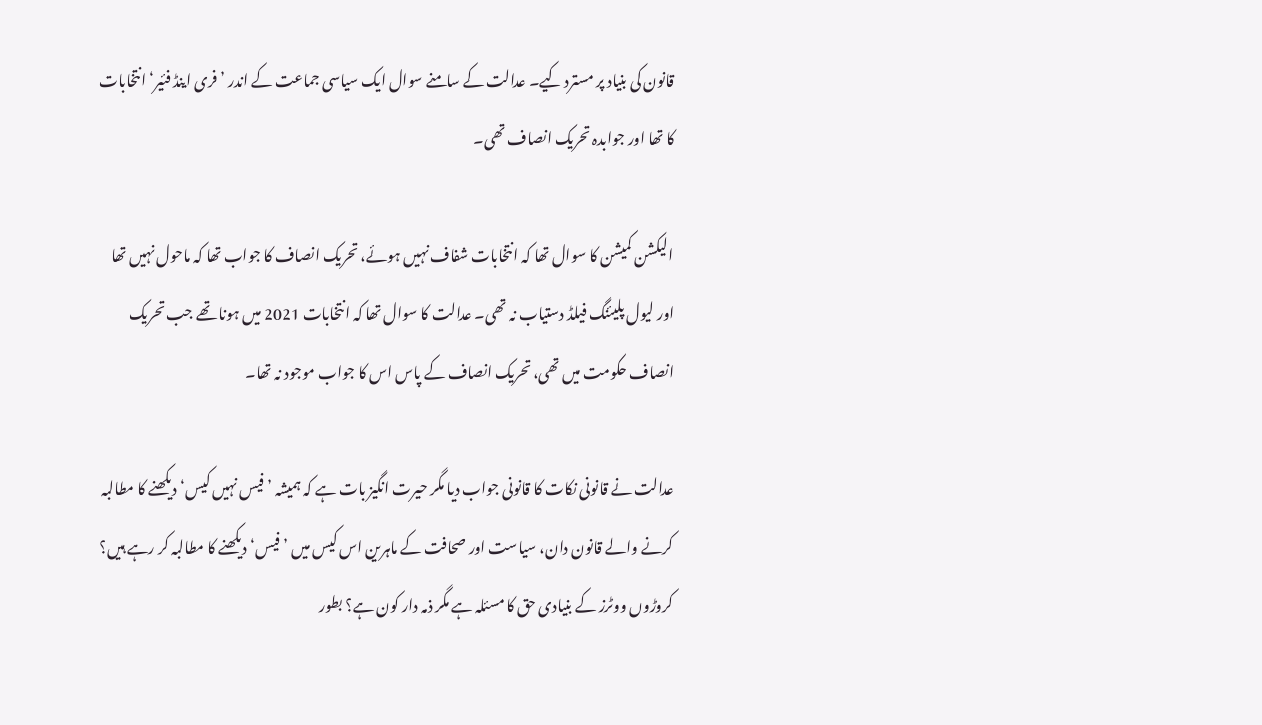قانون کی بنیاد پر مسترد کیے۔ عدالت کے سامنے سوال ایک سیاسی جماعت کے اندر ’فری اینڈ فئیر‘ انتخابات کا تھا اور جوابدہ تحریک انصاف تھی۔

الیکشن کمیشن کا سوال تھا کہ انتخابات شفاف نہیں ہوئے، تحریک انصاف کا جواب تھا کہ ماحول نہیں تھا اور لیول پلیئنگ فیلڈ دستیاب نہ تھی۔ عدالت کا سوال تھا کہ انتخابات 2021 میں ہونا تھے جب تحریک انصاف حکومت میں تھی، تحریک انصاف کے پاس اس کا جواب موجود نہ تھا۔

عدالت نے قانونی نکات کا قانونی جواب دیا مگر حیرت انگیز بات ہے کہ ہمیشہ ’فیس نہیں کیس‘ دیکھنے کا مطالبہ کرنے والے قانون دان، سیاست اور صحافت کے ماہرین اس کیس میں ’فیس‘ دیکھنے کا مطالبہ کر رہے ہیں؟ کروڑوں ووٹرز کے بنیادی حق کا مسئلہ ہے مگر ذمہ دار کون ہے؟ بطور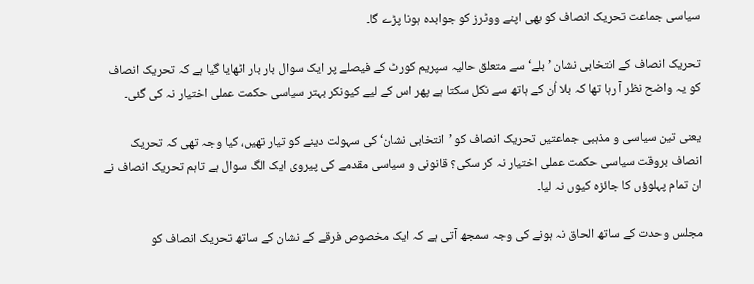سیاسی جماعت تحریک انصاف کو بھی اپنے ووٹرز کو جوابدہ ہونا پڑے گا۔

تحریک انصاف کے انتخابی نشان ’بلے‘ سے متعلق حالیہ سپریم کورٹ کے فیصلے پر ایک سوال بار بار اٹھایا گیا ہے کہ تحریک انصاف کو یہ واضح نظر آ رہا تھا کہ بلا اُن کے ہاتھ سے نکل سکتا ہے پھر اس کے لیے کیونکر بہتر سیاسی حکمت عملی اختیار نہ کی گئی۔

یعنی تین سیاسی و مذہبی جماعتیں تحریک انصاف کو ’انتخابی نشان‘ کی سہولت دینے کو تیار تھیں، کیا وجہ تھی کہ تحریک انصاف بروقت سیاسی حکمت عملی اختیار نہ کر سکی؟ قانونی و سیاسی مقدمے کی پیروی ایک الگ سوال ہے تاہم تحریک انصاف نے ان تمام پہلوؤں کا جائزہ کیوں نہ لیا۔

مجلس وحدت کے ساتھ الحاق نہ ہونے کی وجہ سمجھ آتی ہے کہ ایک مخصوص فرقے کے نشان کے ساتھ تحریک انصاف کو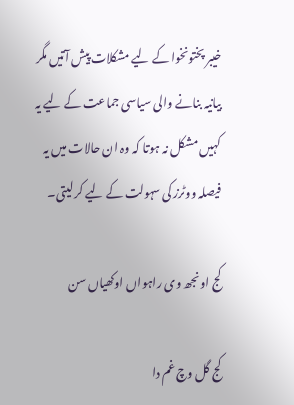خیبر پختونخوا کے لیے مشکلات پیش آتیں مگر بیانیہ بنانے والی سیاسی جماعت کے لیے یہ کہیں مشکل نہ ہوتا کہ وہ ان حالات میں یہ فیصلہ ووٹرز کی سہولت کے لیے کر لیتی۔

کج اونجھ وی راہواں اوکھیاں سن

کج گل وچ غم دا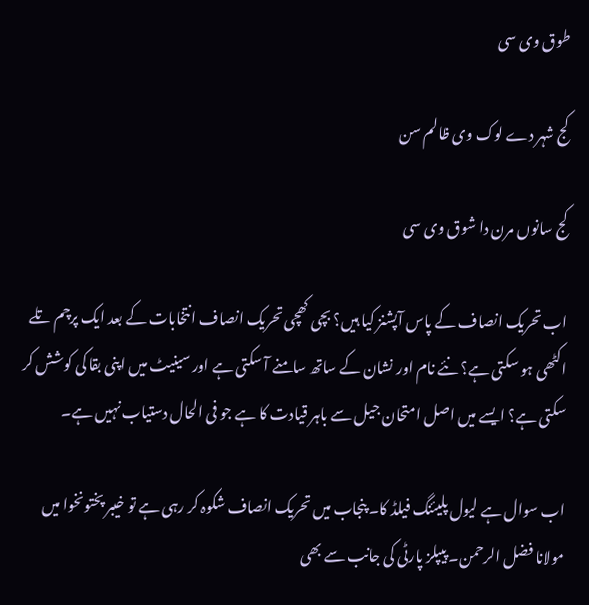طوق وی سی

کج شہر دے لوک وی ظالم سن

کج سانوں مرن دا شوق وی سی

اب تحریک انصاف کے پاس آپشنز کیا ہیں؟ بچی کھچی تحریک انصاف انتخابات کے بعد ایک پرچم تلے اکٹھی ہو سکتی ہے؟ نئے نام اور نشان کے ساتھ سامنے آ سکتی ہے اور سینیٹ میں اپنی بقا کی کوشش کر سکتی ہے؟ ایسے میں اصل امتحان جیل سے باہر قیادت کا ہے جو فی الحال دستیاب نہیں ہے۔

اب سوال ہے لیول پلیئنگ فیلڈ کا۔ پنجاب میں تحریک انصاف شکوہ کر رہی ہے تو خیبر پختونخوا میں مولانا فضل الرحمن۔ پیپلز پارٹی کی جانب سے بھی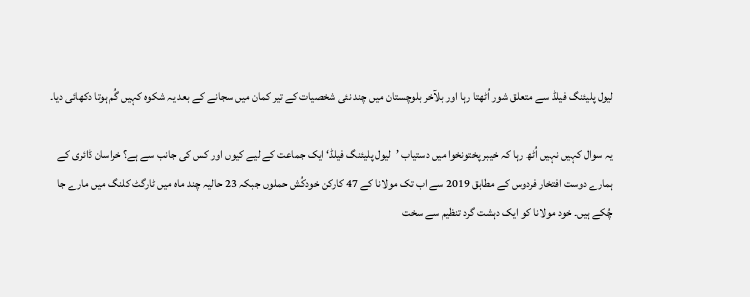لیول پلیئنگ فیلڈ سے متعلق شور اُٹھتا رہا اور بلآخر بلوچستان میں چند نئی شخصیات کے تیر کمان میں سجانے کے بعد یہ شکوہ کہیں گُم ہوتا دکھائی دیا۔

یہ سوال کہیں نہیں اُٹھ رہا کہ خیبر پختونخوا میں دستیاب ’لیول پلیئنگ فیلڈ‘ ایک جماعت کے لیے کیوں اور کس کی جانب سے ہے؟ خراسان ڈائری کے ہمارے دوست افتخار فردوس کے مطابق 2019 سے اب تک مولانا کے 47 کارکن خودکُش حملوں جبکہ 23 حالیہ چند ماہ میں ٹارگٹ کلنگ میں مارے جا چُکے ہیں۔ خود مولانا کو ایک دہشت گرد تنظیم سے سخت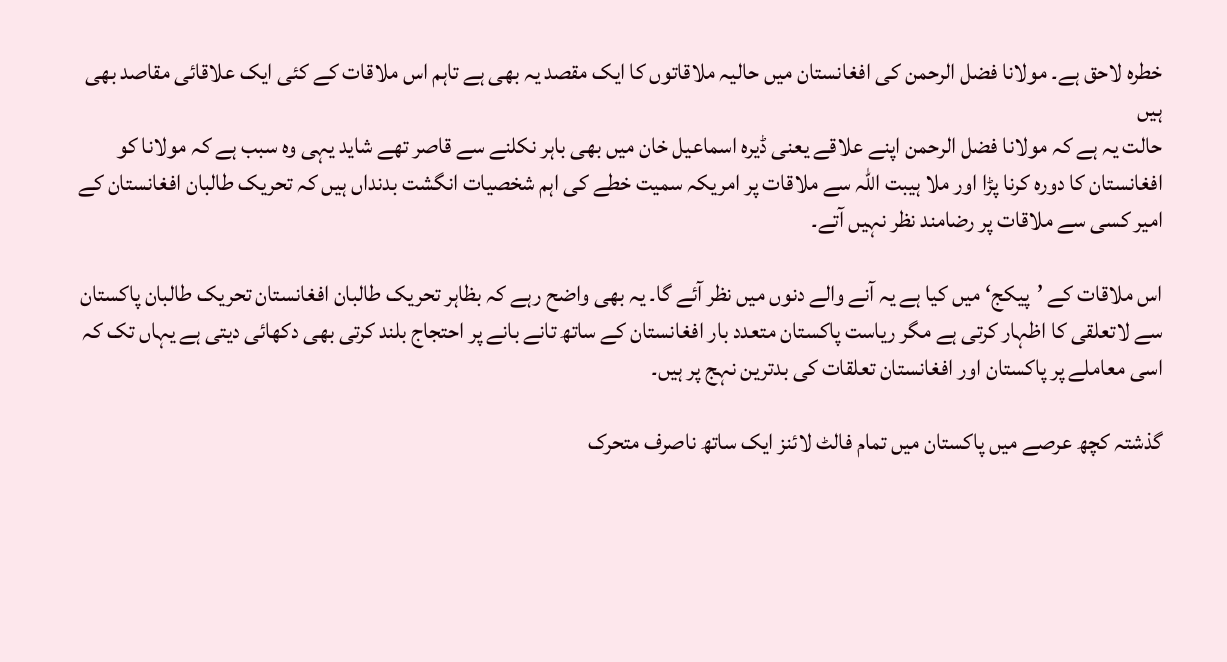خطرہ لاحق ہے۔ مولانا فضل الرحمن کی افغانستان میں حالیہ ملاقاتوں کا ایک مقصد یہ بھی ہے تاہم اس ملاقات کے کئی ایک علاقائی مقاصد بھی ہیں
حالت یہ ہے کہ مولانا فضل الرحمن اپنے علاقے یعنی ڈیرہ اسماعیل خان میں بھی باہر نکلنے سے قاصر تھے شاید یہی وہ سبب ہے کہ مولانا کو افغانستان کا دورہ کرنا پڑا اور ملا ہیبت اللہ سے ملاقات پر امریکہ سمیت خطے کی اہم شخصیات انگشت بدنداں ہیں کہ تحریک طالبان افغانستان کے امیر کسی سے ملاقات پر رضامند نظر نہیں آتے۔

اس ملاقات کے ’پیکج‘ میں کیا ہے یہ آنے والے دنوں میں نظر آئے گا۔ یہ بھی واضح رہے کہ بظاہر تحریک طالبان افغانستان تحریک طالبان پاکستان سے لاتعلقی کا اظہار کرتی ہے مگر ریاست پاکستان متعدد بار افغانستان کے ساتھ تانے بانے پر احتجاج بلند کرتی بھی دکھائی دیتی ہے یہاں تک کہ اسی معاملے پر پاکستان اور افغانستان تعلقات کی بدترین نہج پر ہیں۔

گذشتہ کچھ عرصے میں پاکستان میں تمام فالٹ لائنز ایک ساتھ ناصرف متحرک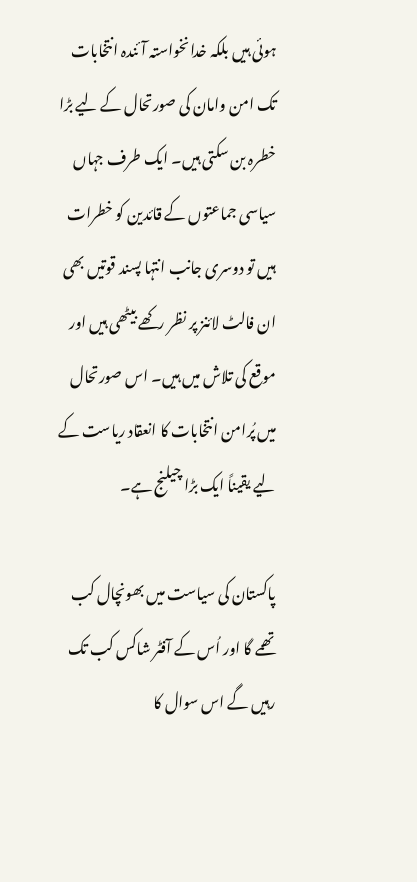ہوئی ہیں بلکہ خدانخواستہ آئندہ انتخابات تک امن وامان کی صورتحال کے لیے بڑا خطرہ بن سکتی ہیں۔ ایک طرف جہاں سیاسی جماعتوں کے قائدین کو خطرات ہیں تو دوسری جانب انتہا پسند قوتیں بھی ان فالٹ لائنز پر نظر رکھے بیٹھی ہیں اور موقع کی تلاش میں ہیں۔ اس صورتحال میں پُرامن انتخابات کا انعقاد ریاست کے لیے یقیناً ایک بڑا چیلنج ہے۔

پاکستان کی سیاست میں بھونچال کب تھمے گا اور اُس کے آفٹر شاکس کب تک رہیں گے اس سوال کا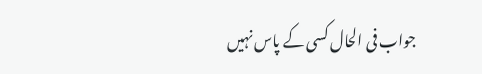جواب فی الحال کسی کے پاس نہیں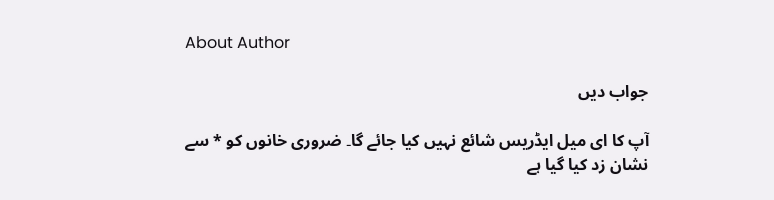About Author

جواب دیں

آپ کا ای میل ایڈریس شائع نہیں کیا جائے گا۔ ضروری خانوں کو * سے نشان زد کیا گیا ہے